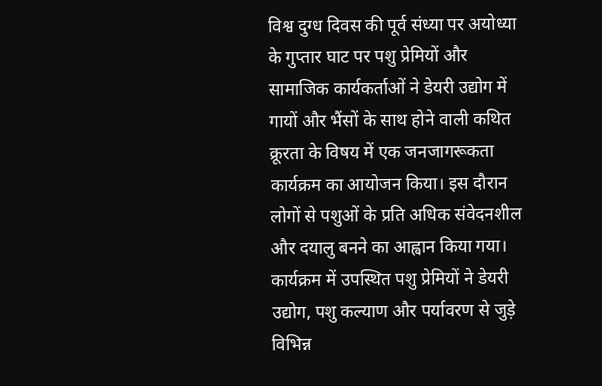विश्व दुग्ध दिवस की पूर्व संध्या पर अयोध्या के गुप्तार घाट पर पशु प्रेमियों और सामाजिक कार्यकर्ताओं ने डेयरी उद्योग में गायों और भैंसों के साथ होने वाली कथित क्रूरता के विषय में एक जनजागरूकता कार्यक्रम का आयोजन किया। इस दौरान लोगों से पशुओं के प्रति अधिक संवेदनशील और दयालु बनने का आह्वान किया गया। कार्यक्रम में उपस्थित पशु प्रेमियों ने डेयरी उद्योग, पशु कल्याण और पर्यावरण से जुड़े विभिन्न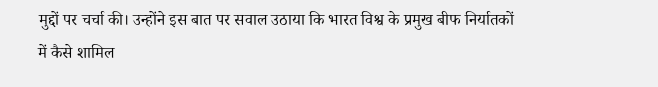मुद्दों पर चर्चा की। उन्होंने इस बात पर सवाल उठाया कि भारत विश्व के प्रमुख बीफ निर्यातकों में कैसे शामिल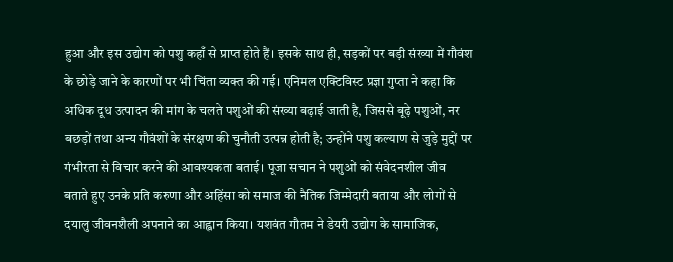हुआ और इस उद्योग को पशु कहाँ से प्राप्त होते हैं। इसके साथ ही, सड़कों पर बड़ी संख्या में गौवंश के छोड़े जाने के कारणों पर भी चिंता व्यक्त की गई। एनिमल एक्टिविस्ट प्रज्ञा गुप्ता ने कहा कि अधिक दूध उत्पादन की मांग के चलते पशुओं की संख्या बढ़ाई जाती है, जिससे बूढ़े पशुओं, नर बछड़ों तथा अन्य गौवंशों के संरक्षण की चुनौती उत्पन्न होती है; उन्होंने पशु कल्याण से जुड़े मुद्दों पर गंभीरता से विचार करने की आवश्यकता बताई। पूजा सचान ने पशुओं को संवेदनशील जीव बताते हुए उनके प्रति करुणा और अहिंसा को समाज की नैतिक जिम्मेदारी बताया और लोगों से दयालु जीवनशैली अपनाने का आह्वान किया। यशवंत गौतम ने डेयरी उद्योग के सामाजिक,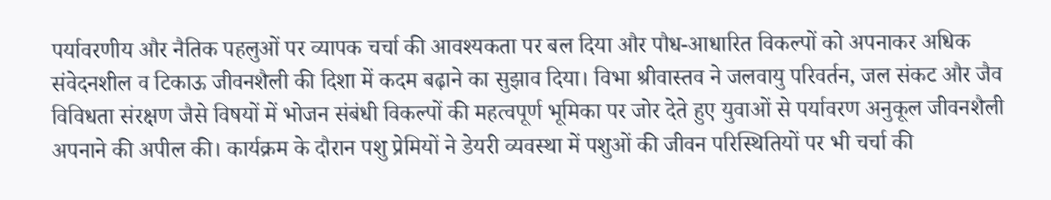पर्यावरणीय और नैतिक पहलुओं पर व्यापक चर्चा की आवश्यकता पर बल दिया और पौध-आधारित विकल्पों को अपनाकर अधिक संवेदनशील व टिकाऊ जीवनशैली की दिशा में कदम बढ़ाने का सुझाव दिया। विभा श्रीवास्तव ने जलवायु परिवर्तन, जल संकट और जैव विविधता संरक्षण जैसे विषयों में भोजन संबंधी विकल्पों की महत्वपूर्ण भूमिका पर जोर देते हुए युवाओं से पर्यावरण अनुकूल जीवनशैली अपनाने की अपील की। कार्यक्रम के दौरान पशु प्रेमियों ने डेयरी व्यवस्था में पशुओं की जीवन परिस्थितियों पर भी चर्चा की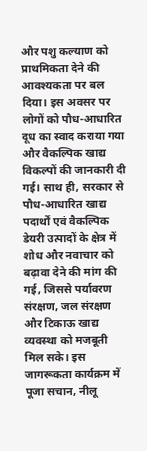और पशु कल्याण को प्राथमिकता देने की आवश्यकता पर बल दिया। इस अवसर पर लोगों को पौध-आधारित दूध का स्वाद कराया गया और वैकल्पिक खाद्य विकल्पों की जानकारी दी गई। साथ ही, सरकार से पौध-आधारित खाद्य पदार्थों एवं वैकल्पिक डेयरी उत्पादों के क्षेत्र में शोध और नवाचार को बढ़ावा देने की मांग की गई, जिससे पर्यावरण संरक्षण, जल संरक्षण और टिकाऊ खाद्य व्यवस्था को मजबूती मिल सके। इस जागरूकता कार्यक्रम में पूजा सचान, नीलू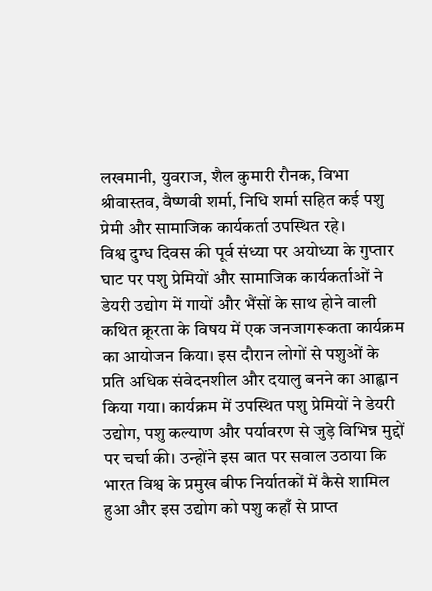लखमानी, युवराज, शैल कुमारी रौनक, विभा श्रीवास्तव, वैष्णवी शर्मा, निधि शर्मा सहित कई पशु प्रेमी और सामाजिक कार्यकर्ता उपस्थित रहे।
विश्व दुग्ध दिवस की पूर्व संध्या पर अयोध्या के गुप्तार घाट पर पशु प्रेमियों और सामाजिक कार्यकर्ताओं ने डेयरी उद्योग में गायों और भैंसों के साथ होने वाली कथित क्रूरता के विषय में एक जनजागरूकता कार्यक्रम का आयोजन किया। इस दौरान लोगों से पशुओं के प्रति अधिक संवेदनशील और दयालु बनने का आह्वान किया गया। कार्यक्रम में उपस्थित पशु प्रेमियों ने डेयरी उद्योग, पशु कल्याण और पर्यावरण से जुड़े विभिन्न मुद्दों पर चर्चा की। उन्होंने इस बात पर सवाल उठाया कि भारत विश्व के प्रमुख बीफ निर्यातकों में कैसे शामिल हुआ और इस उद्योग को पशु कहाँ से प्राप्त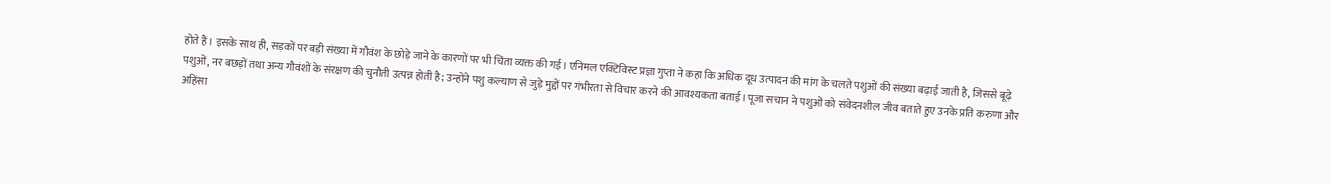होते हैं। इसके साथ ही, सड़कों पर बड़ी संख्या में गौवंश के छोड़े जाने के कारणों पर भी चिंता व्यक्त की गई। एनिमल एक्टिविस्ट प्रज्ञा गुप्ता ने कहा कि अधिक दूध उत्पादन की मांग के चलते पशुओं की संख्या बढ़ाई जाती है, जिससे बूढ़े पशुओं, नर बछड़ों तथा अन्य गौवंशों के संरक्षण की चुनौती उत्पन्न होती है; उन्होंने पशु कल्याण से जुड़े मुद्दों पर गंभीरता से विचार करने की आवश्यकता बताई। पूजा सचान ने पशुओं को संवेदनशील जीव बताते हुए उनके प्रति करुणा और अहिंसा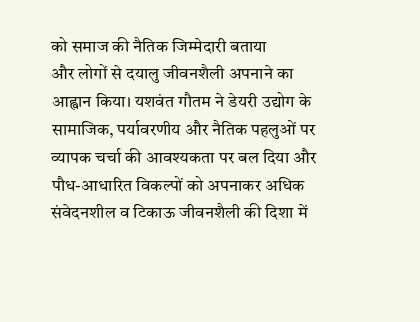को समाज की नैतिक जिम्मेदारी बताया
और लोगों से दयालु जीवनशैली अपनाने का आह्वान किया। यशवंत गौतम ने डेयरी उद्योग के सामाजिक, पर्यावरणीय और नैतिक पहलुओं पर व्यापक चर्चा की आवश्यकता पर बल दिया और पौध-आधारित विकल्पों को अपनाकर अधिक संवेदनशील व टिकाऊ जीवनशैली की दिशा में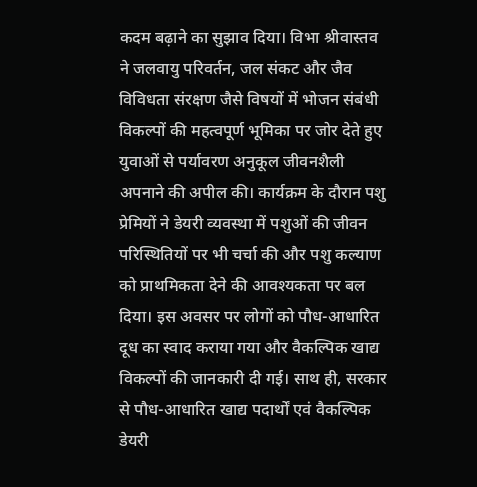कदम बढ़ाने का सुझाव दिया। विभा श्रीवास्तव ने जलवायु परिवर्तन, जल संकट और जैव विविधता संरक्षण जैसे विषयों में भोजन संबंधी विकल्पों की महत्वपूर्ण भूमिका पर जोर देते हुए युवाओं से पर्यावरण अनुकूल जीवनशैली अपनाने की अपील की। कार्यक्रम के दौरान पशु प्रेमियों ने डेयरी व्यवस्था में पशुओं की जीवन परिस्थितियों पर भी चर्चा की और पशु कल्याण को प्राथमिकता देने की आवश्यकता पर बल दिया। इस अवसर पर लोगों को पौध-आधारित दूध का स्वाद कराया गया और वैकल्पिक खाद्य विकल्पों की जानकारी दी गई। साथ ही, सरकार से पौध-आधारित खाद्य पदार्थों एवं वैकल्पिक डेयरी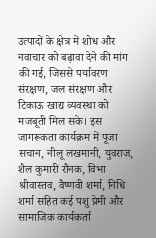उत्पादों के क्षेत्र में शोध और नवाचार को बढ़ावा देने की मांग की गई, जिससे पर्यावरण संरक्षण, जल संरक्षण और टिकाऊ खाद्य व्यवस्था को मजबूती मिल सके। इस जागरूकता कार्यक्रम में पूजा सचान, नीलू लखमानी, युवराज, शैल कुमारी रौनक, विभा श्रीवास्तव, वैष्णवी शर्मा, निधि शर्मा सहित कई पशु प्रेमी और सामाजिक कार्यकर्ता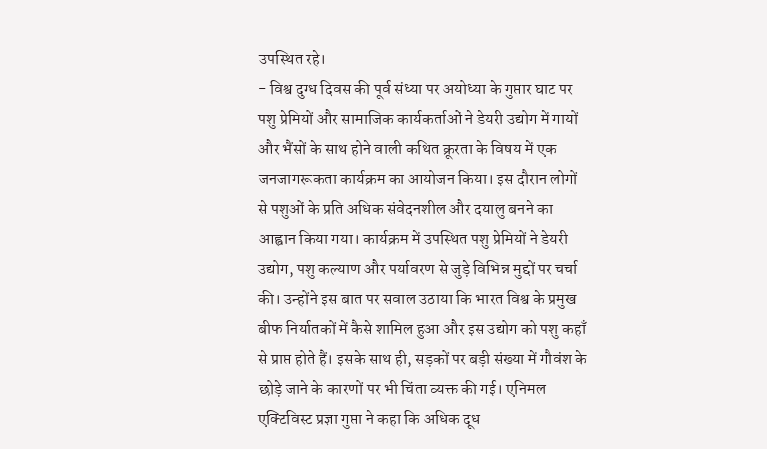उपस्थित रहे।
- विश्व दुग्ध दिवस की पूर्व संध्या पर अयोध्या के गुप्तार घाट पर पशु प्रेमियों और सामाजिक कार्यकर्ताओं ने डेयरी उद्योग में गायों और भैंसों के साथ होने वाली कथित क्रूरता के विषय में एक जनजागरूकता कार्यक्रम का आयोजन किया। इस दौरान लोगों से पशुओं के प्रति अधिक संवेदनशील और दयालु बनने का आह्वान किया गया। कार्यक्रम में उपस्थित पशु प्रेमियों ने डेयरी उद्योग, पशु कल्याण और पर्यावरण से जुड़े विभिन्न मुद्दों पर चर्चा की। उन्होंने इस बात पर सवाल उठाया कि भारत विश्व के प्रमुख बीफ निर्यातकों में कैसे शामिल हुआ और इस उद्योग को पशु कहाँ से प्राप्त होते हैं। इसके साथ ही, सड़कों पर बड़ी संख्या में गौवंश के छोड़े जाने के कारणों पर भी चिंता व्यक्त की गई। एनिमल एक्टिविस्ट प्रज्ञा गुप्ता ने कहा कि अधिक दूध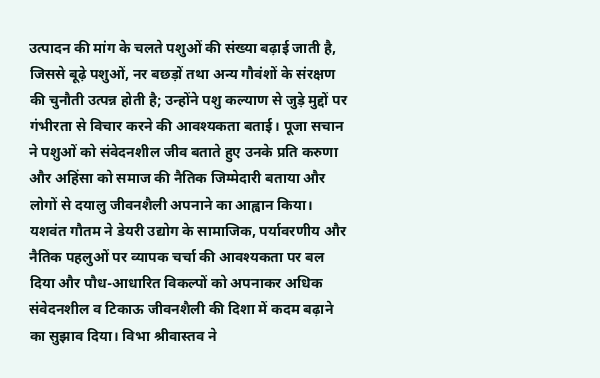उत्पादन की मांग के चलते पशुओं की संख्या बढ़ाई जाती है, जिससे बूढ़े पशुओं, नर बछड़ों तथा अन्य गौवंशों के संरक्षण की चुनौती उत्पन्न होती है; उन्होंने पशु कल्याण से जुड़े मुद्दों पर गंभीरता से विचार करने की आवश्यकता बताई। पूजा सचान ने पशुओं को संवेदनशील जीव बताते हुए उनके प्रति करुणा और अहिंसा को समाज की नैतिक जिम्मेदारी बताया और लोगों से दयालु जीवनशैली अपनाने का आह्वान किया। यशवंत गौतम ने डेयरी उद्योग के सामाजिक, पर्यावरणीय और नैतिक पहलुओं पर व्यापक चर्चा की आवश्यकता पर बल दिया और पौध-आधारित विकल्पों को अपनाकर अधिक संवेदनशील व टिकाऊ जीवनशैली की दिशा में कदम बढ़ाने का सुझाव दिया। विभा श्रीवास्तव ने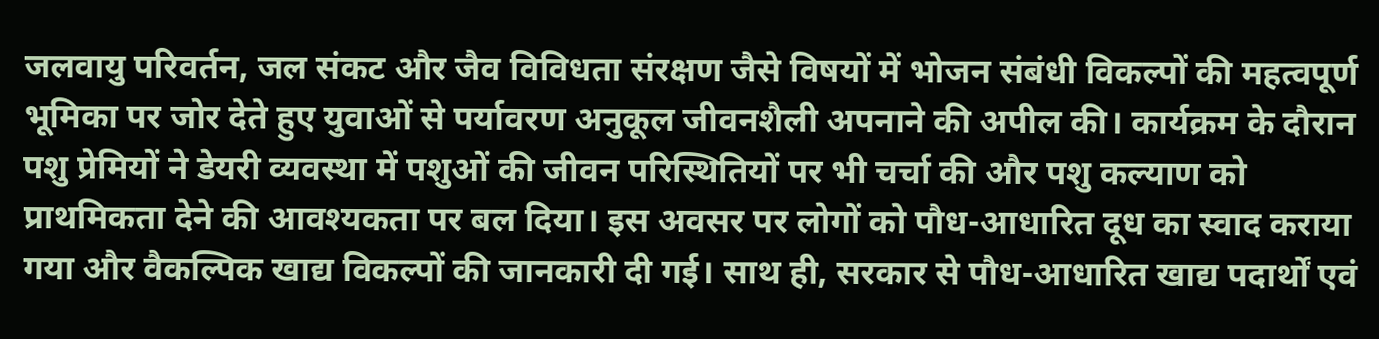जलवायु परिवर्तन, जल संकट और जैव विविधता संरक्षण जैसे विषयों में भोजन संबंधी विकल्पों की महत्वपूर्ण भूमिका पर जोर देते हुए युवाओं से पर्यावरण अनुकूल जीवनशैली अपनाने की अपील की। कार्यक्रम के दौरान पशु प्रेमियों ने डेयरी व्यवस्था में पशुओं की जीवन परिस्थितियों पर भी चर्चा की और पशु कल्याण को प्राथमिकता देने की आवश्यकता पर बल दिया। इस अवसर पर लोगों को पौध-आधारित दूध का स्वाद कराया गया और वैकल्पिक खाद्य विकल्पों की जानकारी दी गई। साथ ही, सरकार से पौध-आधारित खाद्य पदार्थों एवं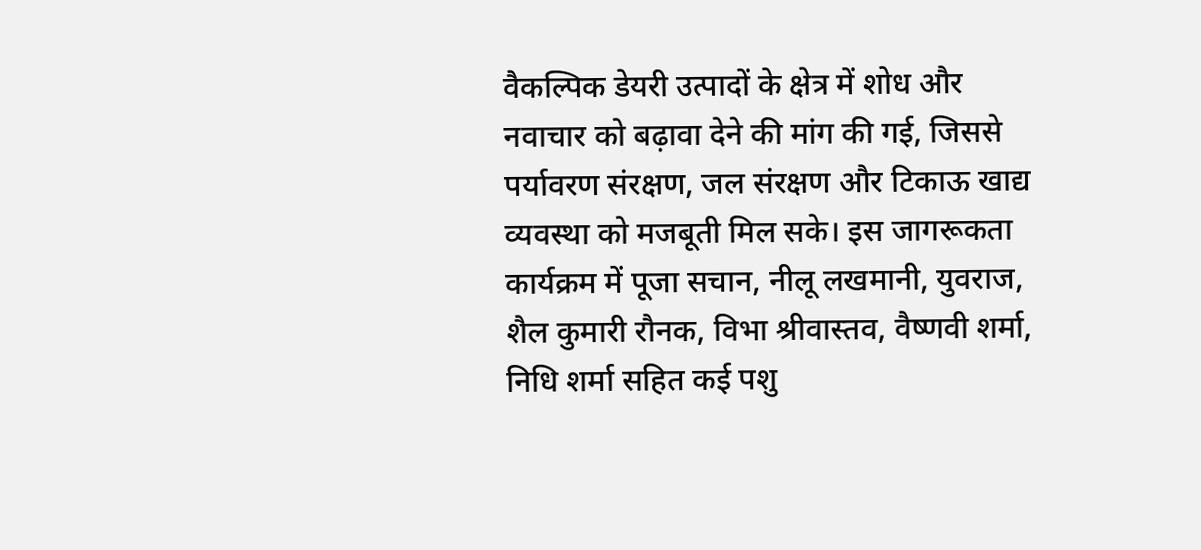वैकल्पिक डेयरी उत्पादों के क्षेत्र में शोध और नवाचार को बढ़ावा देने की मांग की गई, जिससे पर्यावरण संरक्षण, जल संरक्षण और टिकाऊ खाद्य व्यवस्था को मजबूती मिल सके। इस जागरूकता कार्यक्रम में पूजा सचान, नीलू लखमानी, युवराज, शैल कुमारी रौनक, विभा श्रीवास्तव, वैष्णवी शर्मा, निधि शर्मा सहित कई पशु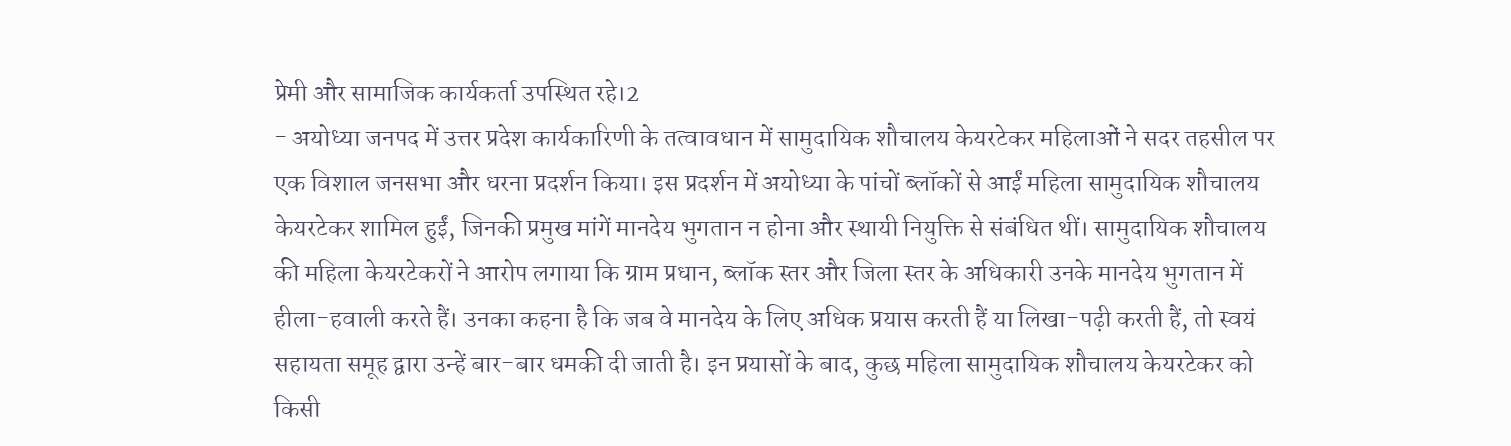प्रेमी और सामाजिक कार्यकर्ता उपस्थित रहे।2
- अयोध्या जनपद में उत्तर प्रदेश कार्यकारिणी के तत्वावधान में सामुदायिक शौचालय केयरटेकर महिलाओं ने सदर तहसील पर एक विशाल जनसभा और धरना प्रदर्शन किया। इस प्रदर्शन में अयोध्या के पांचों ब्लॉकों से आईं महिला सामुदायिक शौचालय केयरटेकर शामिल हुईं, जिनकी प्रमुख मांगें मानदेय भुगतान न होना और स्थायी नियुक्ति से संबंधित थीं। सामुदायिक शौचालय की महिला केयरटेकरों ने आरोप लगाया कि ग्राम प्रधान, ब्लॉक स्तर और जिला स्तर के अधिकारी उनके मानदेय भुगतान में हीला-हवाली करते हैं। उनका कहना है कि जब वे मानदेय के लिए अधिक प्रयास करती हैं या लिखा-पढ़ी करती हैं, तो स्वयं सहायता समूह द्वारा उन्हें बार-बार धमकी दी जाती है। इन प्रयासों के बाद, कुछ महिला सामुदायिक शौचालय केयरटेकर को किसी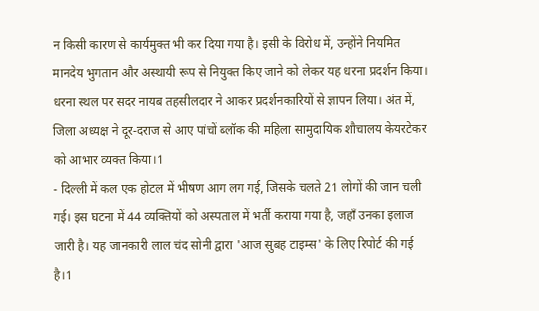न किसी कारण से कार्यमुक्त भी कर दिया गया है। इसी के विरोध में, उन्होंने नियमित मानदेय भुगतान और अस्थायी रूप से नियुक्त किए जाने को लेकर यह धरना प्रदर्शन किया। धरना स्थल पर सदर नायब तहसीलदार ने आकर प्रदर्शनकारियों से ज्ञापन लिया। अंत में, जिला अध्यक्ष ने दूर-दराज से आए पांचों ब्लॉक की महिला सामुदायिक शौचालय केयरटेकर को आभार व्यक्त किया।1
- दिल्ली में कल एक होटल में भीषण आग लग गई, जिसके चलते 21 लोगों की जान चली गई। इस घटना में 44 व्यक्तियों को अस्पताल में भर्ती कराया गया है, जहाँ उनका इलाज जारी है। यह जानकारी लाल चंद सोनी द्वारा 'आज सुबह टाइम्स' के लिए रिपोर्ट की गई है।1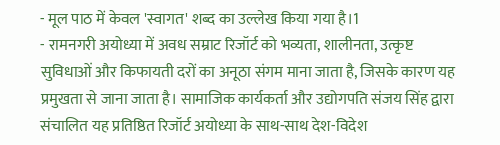- मूल पाठ में केवल 'स्वागत' शब्द का उल्लेख किया गया है।1
- रामनगरी अयोध्या में अवध सम्राट रिजॉर्ट को भव्यता, शालीनता, उत्कृष्ट सुविधाओं और किफायती दरों का अनूठा संगम माना जाता है, जिसके कारण यह प्रमुखता से जाना जाता है। सामाजिक कार्यकर्ता और उद्योगपति संजय सिंह द्वारा संचालित यह प्रतिष्ठित रिजॉर्ट अयोध्या के साथ-साथ देश-विदेश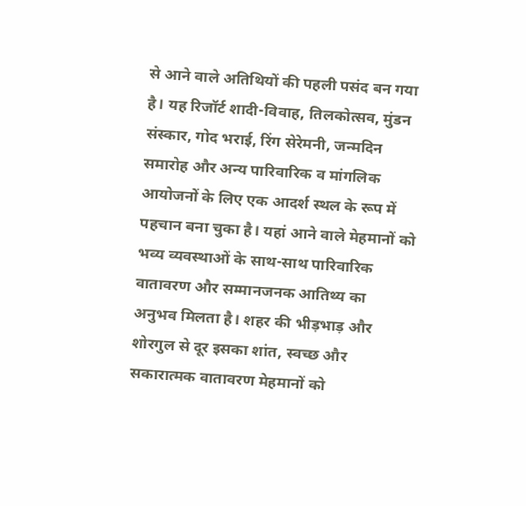से आने वाले अतिथियों की पहली पसंद बन गया है। यह रिजॉर्ट शादी-विवाह, तिलकोत्सव, मुंडन संस्कार, गोद भराई, रिंग सेरेमनी, जन्मदिन समारोह और अन्य पारिवारिक व मांगलिक आयोजनों के लिए एक आदर्श स्थल के रूप में पहचान बना चुका है। यहां आने वाले मेहमानों को भव्य व्यवस्थाओं के साथ-साथ पारिवारिक वातावरण और सम्मानजनक आतिथ्य का अनुभव मिलता है। शहर की भीड़भाड़ और शोरगुल से दूर इसका शांत, स्वच्छ और सकारात्मक वातावरण मेहमानों को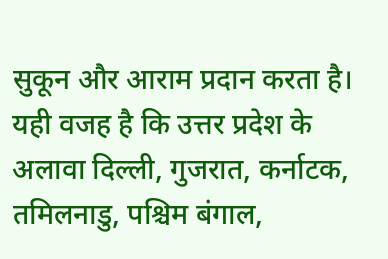सुकून और आराम प्रदान करता है। यही वजह है कि उत्तर प्रदेश के अलावा दिल्ली, गुजरात, कर्नाटक, तमिलनाडु, पश्चिम बंगाल,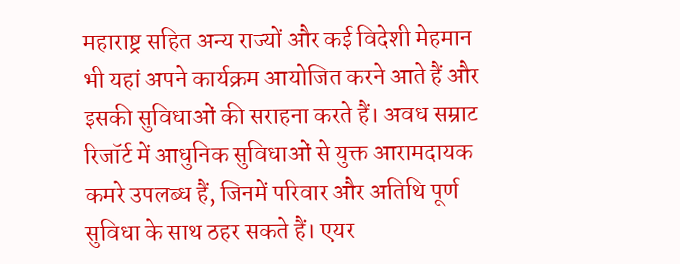महाराष्ट्र सहित अन्य राज्यों और कई विदेशी मेहमान भी यहां अपने कार्यक्रम आयोजित करने आते हैं और इसकी सुविधाओं की सराहना करते हैं। अवध सम्राट रिजॉर्ट में आधुनिक सुविधाओं से युक्त आरामदायक कमरे उपलब्ध हैं, जिनमें परिवार और अतिथि पूर्ण सुविधा के साथ ठहर सकते हैं। एयर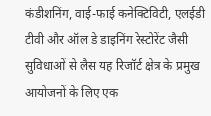कंडीशनिंग, वाई-फाई कनेक्टिविटी, एलईडी टीवी और ऑल डे डाइनिंग रेस्टोरेंट जैसी सुविधाओं से लैस यह रिजॉर्ट क्षेत्र के प्रमुख आयोजनों के लिए एक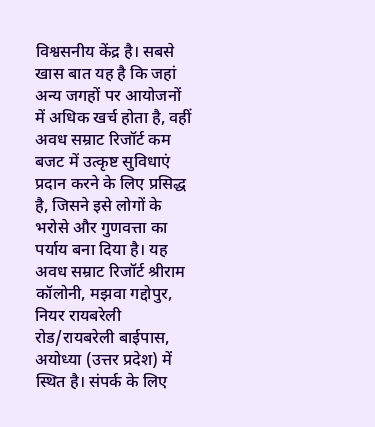विश्वसनीय केंद्र है। सबसे खास बात यह है कि जहां अन्य जगहों पर आयोजनों में अधिक खर्च होता है, वहीं अवध सम्राट रिजॉर्ट कम बजट में उत्कृष्ट सुविधाएं प्रदान करने के लिए प्रसिद्ध है, जिसने इसे लोगों के भरोसे और गुणवत्ता का पर्याय बना दिया है। यह अवध सम्राट रिजॉर्ट श्रीराम कॉलोनी, मझवा गद्दोपुर, नियर रायबरेली रोड/रायबरेली बाईपास, अयोध्या (उत्तर प्रदेश) में स्थित है। संपर्क के लिए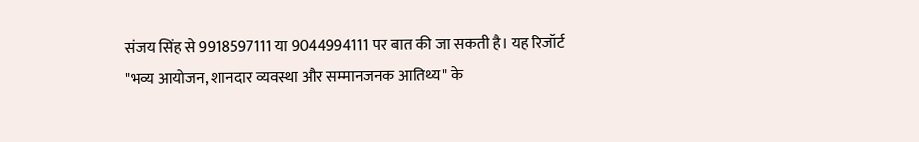संजय सिंह से 9918597111 या 9044994111 पर बात की जा सकती है। यह रिजॉर्ट "भव्य आयोजन, शानदार व्यवस्था और सम्मानजनक आतिथ्य" के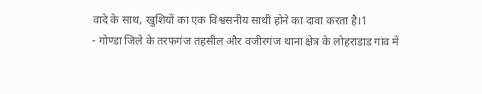वादे के साथ, खुशियों का एक विश्वसनीय साथी होने का दावा करता है।1
- गोण्डा जिले के तरफगंज तहसील और वजीरगंज थाना क्षेत्र के लोहराडाड गांव में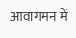आवागमन में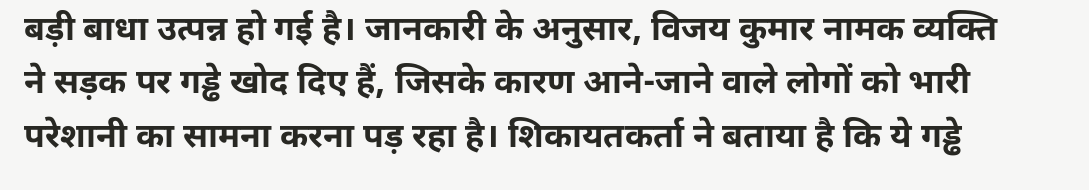बड़ी बाधा उत्पन्न हो गई है। जानकारी के अनुसार, विजय कुमार नामक व्यक्ति ने सड़क पर गड्ढे खोद दिए हैं, जिसके कारण आने-जाने वाले लोगों को भारी परेशानी का सामना करना पड़ रहा है। शिकायतकर्ता ने बताया है कि ये गड्ढे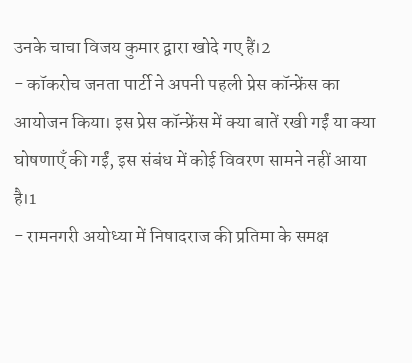उनके चाचा विजय कुमार द्वारा खोदे गए हैं।2
- कॉकरोच जनता पार्टी ने अपनी पहली प्रेस कॉन्फ्रेंस का आयोजन किया। इस प्रेस कॉन्फ्रेंस में क्या बातें रखी गईं या क्या घोषणाएँ की गईं, इस संबंध में कोई विवरण सामने नहीं आया है।1
- रामनगरी अयोध्या में निषादराज की प्रतिमा के समक्ष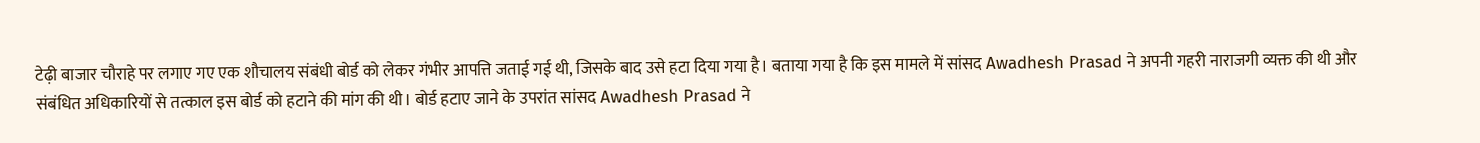टेढ़ी बाजार चौराहे पर लगाए गए एक शौचालय संबंधी बोर्ड को लेकर गंभीर आपत्ति जताई गई थी, जिसके बाद उसे हटा दिया गया है। बताया गया है कि इस मामले में सांसद Awadhesh Prasad ने अपनी गहरी नाराजगी व्यक्त की थी और संबंधित अधिकारियों से तत्काल इस बोर्ड को हटाने की मांग की थी। बोर्ड हटाए जाने के उपरांत सांसद Awadhesh Prasad ने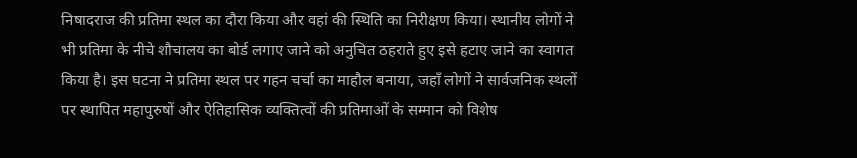निषादराज की प्रतिमा स्थल का दौरा किया और वहां की स्थिति का निरीक्षण किया। स्थानीय लोगों ने भी प्रतिमा के नीचे शौचालय का बोर्ड लगाए जाने को अनुचित ठहराते हुए इसे हटाए जाने का स्वागत किया है। इस घटना ने प्रतिमा स्थल पर गहन चर्चा का माहौल बनाया, जहाँ लोगों ने सार्वजनिक स्थलों पर स्थापित महापुरुषों और ऐतिहासिक व्यक्तित्वों की प्रतिमाओं के सम्मान को विशेष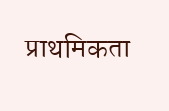प्राथमिकता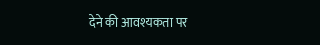देने की आवश्यकता पर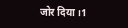जोर दिया।1